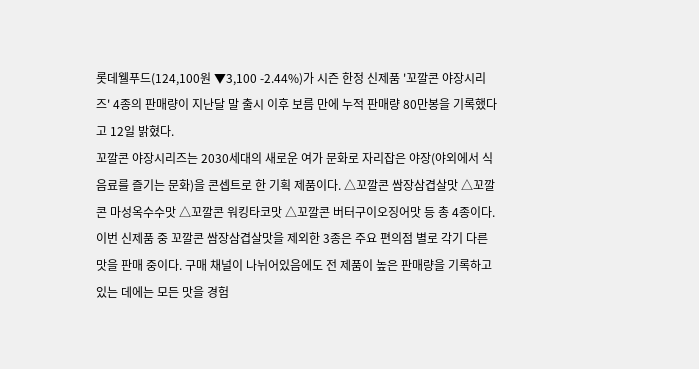롯데웰푸드(124,100원 ▼3,100 -2.44%)가 시즌 한정 신제품 '꼬깔콘 야장시리즈' 4종의 판매량이 지난달 말 출시 이후 보름 만에 누적 판매량 80만봉을 기록했다고 12일 밝혔다.
꼬깔콘 야장시리즈는 2030세대의 새로운 여가 문화로 자리잡은 야장(야외에서 식음료를 즐기는 문화)을 콘셉트로 한 기획 제품이다. △꼬깔콘 쌈장삼겹살맛 △꼬깔콘 마성옥수수맛 △꼬깔콘 워킹타코맛 △꼬깔콘 버터구이오징어맛 등 총 4종이다.
이번 신제품 중 꼬깔콘 쌈장삼겹살맛을 제외한 3종은 주요 편의점 별로 각기 다른 맛을 판매 중이다. 구매 채널이 나뉘어있음에도 전 제품이 높은 판매량을 기록하고 있는 데에는 모든 맛을 경험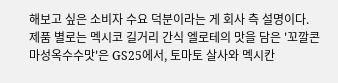해보고 싶은 소비자 수요 덕분이라는 게 회사 측 설명이다.
제품 별로는 멕시코 길거리 간식 엘로테의 맛을 담은 '꼬깔콘 마성옥수수맛'은 GS25에서, 토마토 살사와 멕시칸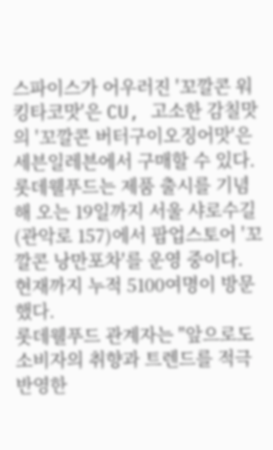스파이스가 어우러진 '꼬깔콘 워킹타코맛'은 CU, 고소한 감칠맛의 '꼬깔콘 버터구이오징어맛'은 세븐일레븐에서 구매할 수 있다.
롯데웰푸드는 제품 출시를 기념해 오는 19일까지 서울 샤로수길(관악로 157)에서 팝업스토어 '꼬깔콘 낭만포차'를 운영 중이다. 현재까지 누적 5100여명이 방문했다.
롯데웰푸드 관계자는 "앞으로도 소비자의 취향과 트렌드를 적극 반영한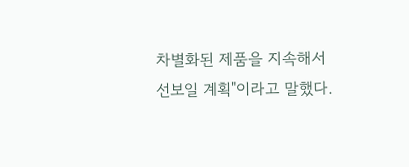차별화된 제품을 지속해서 선보일 계획"이라고 말했다.